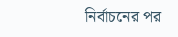নির্বাচনের পর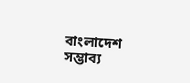বাংলাদেশ সম্ভাব্য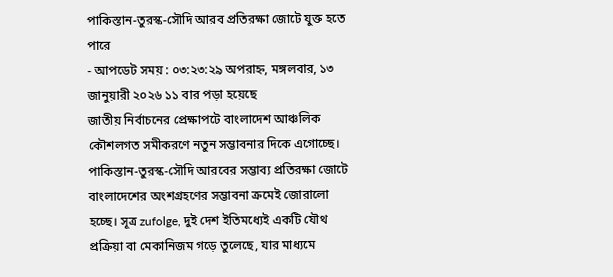পাকিস্তান-তুরস্ক-সৌদি আরব প্রতিরক্ষা জোটে যুক্ত হতে পারে
- আপডেট সময় : ০৩:২৩:২৯ অপরাহ্ন, মঙ্গলবার, ১৩ জানুয়ারী ২০২৬ ১১ বার পড়া হয়েছে
জাতীয় নির্বাচনের প্রেক্ষাপটে বাংলাদেশ আঞ্চলিক কৌশলগত সমীকরণে নতুন সম্ভাবনার দিকে এগোচ্ছে। পাকিস্তান-তুরস্ক-সৌদি আরবের সম্ভাব্য প্রতিরক্ষা জোটে বাংলাদেশের অংশগ্রহণের সম্ভাবনা ক্রমেই জোরালো হচ্ছে। সূত্র zufolge, দুই দেশ ইতিমধ্যেই একটি যৌথ প্রক্রিয়া বা মেকানিজম গড়ে তুলেছে, যার মাধ্যমে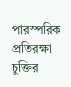পারস্পরিক প্রতিরক্ষা চুক্তির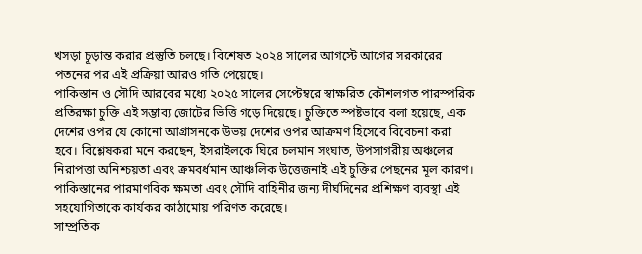খসড়া চূড়ান্ত করার প্রস্তুতি চলছে। বিশেষত ২০২৪ সালের আগস্টে আগের সরকারের পতনের পর এই প্রক্রিয়া আরও গতি পেয়েছে।
পাকিস্তান ও সৌদি আরবের মধ্যে ২০২৫ সালের সেপ্টেম্বরে স্বাক্ষরিত কৌশলগত পারস্পরিক প্রতিরক্ষা চুক্তি এই সম্ভাব্য জোটের ভিত্তি গড়ে দিয়েছে। চুক্তিতে স্পষ্টভাবে বলা হয়েছে, এক দেশের ওপর যে কোনো আগ্রাসনকে উভয় দেশের ওপর আক্রমণ হিসেবে বিবেচনা করা হবে। বিশ্লেষকরা মনে করছেন, ইসরাইলকে ঘিরে চলমান সংঘাত, উপসাগরীয় অঞ্চলের নিরাপত্তা অনিশ্চয়তা এবং ক্রমবর্ধমান আঞ্চলিক উত্তেজনাই এই চুক্তির পেছনের মূল কারণ। পাকিস্তানের পারমাণবিক ক্ষমতা এবং সৌদি বাহিনীর জন্য দীর্ঘদিনের প্রশিক্ষণ ব্যবস্থা এই সহযোগিতাকে কার্যকর কাঠামোয় পরিণত করেছে।
সাম্প্রতিক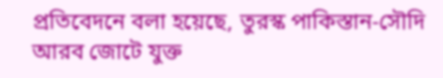প্রতিবেদনে বলা হয়েছে, তুরস্ক পাকিস্তান-সৌদি আরব জোটে যুক্ত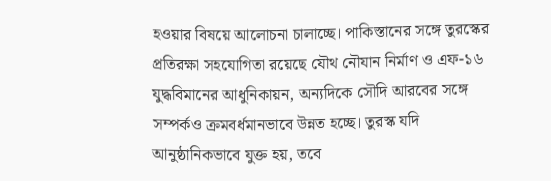হওয়ার বিষয়ে আলোচনা চালাচ্ছে। পাকিস্তানের সঙ্গে তুরস্কের প্রতিরক্ষা সহযোগিতা রয়েছে যৌথ নৌযান নির্মাণ ও এফ-১৬ যুদ্ধবিমানের আধুনিকায়ন, অন্যদিকে সৌদি আরবের সঙ্গে সম্পর্কও ক্রমবর্ধমানভাবে উন্নত হচ্ছে। তুরস্ক যদি আনুষ্ঠানিকভাবে যুক্ত হয়, তবে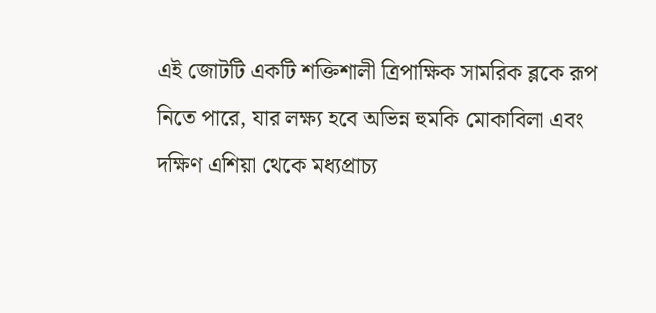এই জোটটি একটি শক্তিশালী ত্রিপাক্ষিক সামরিক ব্লকে রূপ নিতে পারে, যার লক্ষ্য হবে অভিন্ন হুমকি মোকাবিলা এবং দক্ষিণ এশিয়া থেকে মধ্যপ্রাচ্য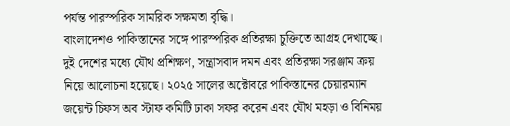পর্যন্ত পারস্পরিক সামরিক সক্ষমতা বৃদ্ধি।
বাংলাদেশও পাকিস্তানের সঙ্গে পারস্পরিক প্রতিরক্ষা চুক্তিতে আগ্রহ দেখাচ্ছে। দুই দেশের মধ্যে যৌথ প্রশিক্ষণ, সন্ত্রাসবাদ দমন এবং প্রতিরক্ষা সরঞ্জাম ক্রয় নিয়ে আলোচনা হয়েছে। ২০২৫ সালের অক্টোবরে পাকিস্তানের চেয়ারম্যান জয়েন্ট চিফস অব স্টাফ কমিটি ঢাকা সফর করেন এবং যৌথ মহড়া ও বিনিময়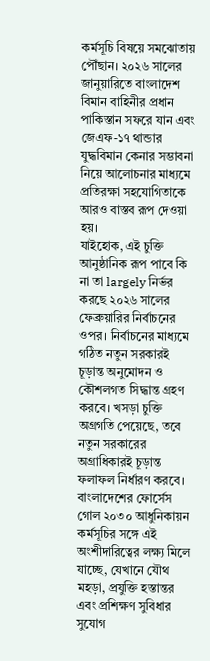কর্মসূচি বিষয়ে সমঝোতায় পৌঁছান। ২০২৬ সালের জানুয়ারিতে বাংলাদেশ বিমান বাহিনীর প্রধান পাকিস্তান সফরে যান এবং জেএফ-১৭ থান্ডার যুদ্ধবিমান কেনার সম্ভাবনা নিয়ে আলোচনার মাধ্যমে প্রতিরক্ষা সহযোগিতাকে আরও বাস্তব রূপ দেওয়া হয়।
যাইহোক, এই চুক্তি আনুষ্ঠানিক রূপ পাবে কি না তা largely নির্ভর করছে ২০২৬ সালের ফেব্রুয়ারির নির্বাচনের ওপর। নির্বাচনের মাধ্যমে গঠিত নতুন সরকারই চূড়ান্ত অনুমোদন ও কৌশলগত সিদ্ধান্ত গ্রহণ করবে। খসড়া চুক্তি অগ্রগতি পেয়েছে, তবে নতুন সরকারের অগ্রাধিকারই চূড়ান্ত ফলাফল নির্ধারণ করবে। বাংলাদেশের ফোর্সেস গোল ২০৩০ আধুনিকায়ন কর্মসূচির সঙ্গে এই অংশীদারিত্বের লক্ষ্য মিলে যাচ্ছে, যেখানে যৌথ মহড়া, প্রযুক্তি হস্তান্তর এবং প্রশিক্ষণ সুবিধার সুযোগ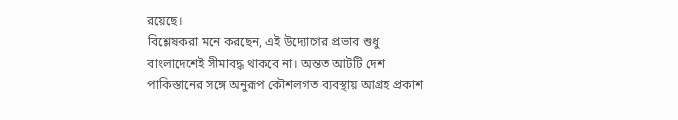রয়েছে।
বিশ্লেষকরা মনে করছেন, এই উদ্যোগের প্রভাব শুধু বাংলাদেশেই সীমাবদ্ধ থাকবে না। অন্তত আটটি দেশ পাকিস্তানের সঙ্গে অনুরূপ কৌশলগত ব্যবস্থায় আগ্রহ প্রকাশ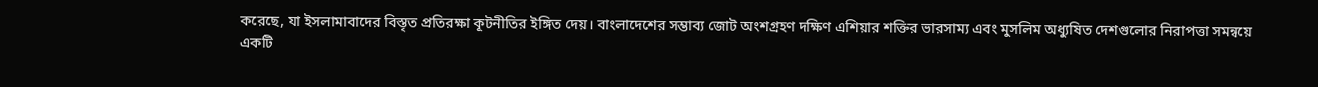করেছে, যা ইসলামাবাদের বিস্তৃত প্রতিরক্ষা কূটনীতির ইঙ্গিত দেয়। বাংলাদেশের সম্ভাব্য জোট অংশগ্রহণ দক্ষিণ এশিয়ার শক্তির ভারসাম্য এবং মুসলিম অধ্যুষিত দেশগুলোর নিরাপত্তা সমন্বয়ে একটি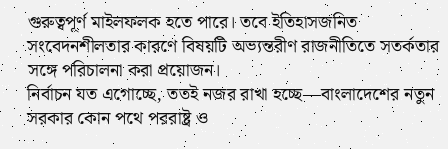গুরুত্বপূর্ণ মাইলফলক হতে পারে। তবে ইতিহাসজনিত সংবেদনশীলতার কারণে বিষয়টি অভ্যন্তরীণ রাজনীতিতে সতর্কতার সঙ্গে পরিচালনা করা প্রয়োজন।
নির্বাচন যত এগোচ্ছে, ততই নজর রাখা হচ্ছে—বাংলাদেশের নতুন সরকার কোন পথে পররাষ্ট্র ও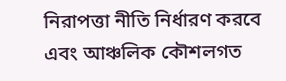নিরাপত্তা নীতি নির্ধারণ করবে এবং আঞ্চলিক কৌশলগত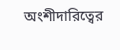অংশীদারিত্বের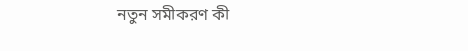নতুন সমীকরণ কী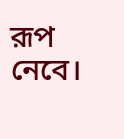রূপ নেবে।